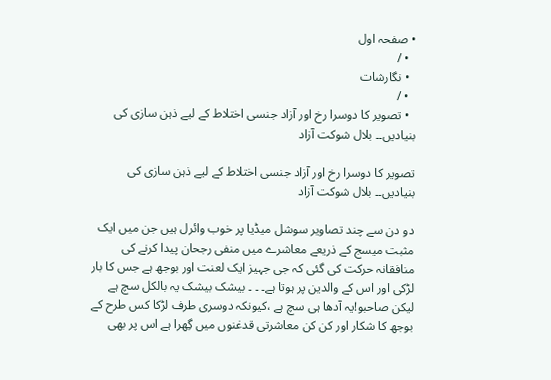• صفحہ اول
  • /
  • نگارشات
  • /
  • تصویر کا دوسرا رخ اور آزاد جنسی اختلاط کے لیے ذہن سازی کی بنیادیں۔۔ بلال شوکت آزاد

تصویر کا دوسرا رخ اور آزاد جنسی اختلاط کے لیے ذہن سازی کی بنیادیں۔۔ بلال شوکت آزاد

دو دن سے چند تصاویر سوشل میڈیا پر خوب وائرل ہیں جن میں ایک مثبت میسج کے ذریعے معاشرے میں منفی رجحان پیدا کرنے کی منافقانہ حرکت کی گئی کہ جی جہیز ایک لعنت اور بوجھ ہے جس کا بار لڑکی اور اس کے والدین پر ہوتا ہے۔ ۔ ۔ بیشک بیشک یہ بالکل سچ ہے لیکن صاحبو!یہ آدھا ہی سچ ہے ،کیونکہ دوسری طرف لڑکا کس طرح کے بوجھ کا شکار اور کن کن معاشرتی قدغنوں میں گِھرا ہے اس پر بھی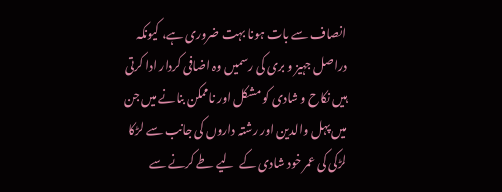انصاف سے بات ہونا بہت ضروری ہے، کیونکہ دراصل جہیز و بری کی رسمیں وہ اضافی کردار ادا کرتی ہیں نکاح و شادی کو مشکل اور ناممکن بنانے میں جن میں پہل والدین اور رشتہ داروں کی جانب سے لڑکا لڑکی کی عمر خود شادی کے  لیے طے کرنے سے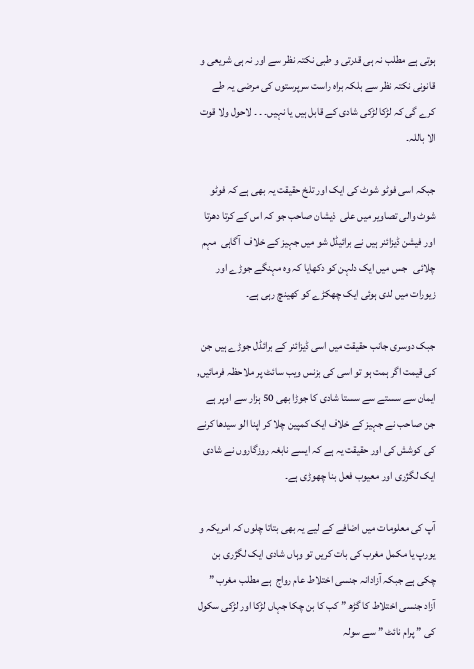ہوتی ہے مطلب نہ ہی قدرتی و طبی نکتہ نظر سے اور نہ ہی شریعی و قانونی نکتہ نظر سے بلکہ براہ راست سرپرستوں کی مرضی یہ طے کرے گی کہ لڑکا لڑکی شادی کے قابل ہیں یا نہیں۔ ۔ ۔ لاحول ولا قوت الا باللہ۔

جبکہ اسی فوٹو شوٹ کی ایک اور تلخ حقیقت یہ بھی ہے کہ فوٹو شوٹ والی تصاویر میں علی  ذیشان صاحب جو کہ اس کے کرتا دھرتا اور فیشن ڈیزائنر ہیں نے برائیڈل شو میں جہیز کے خلاف  آگاہی  مہم چلائی   جس میں ایک دلہن کو دکھایا کہ وہ مہنگے جوڑے اور زیورات میں لدی ہوئی ایک چھکڑے کو کھینچ رہی ہے۔

جبک دوسری جانب حقیقت میں اسی ڈیزائنر کے برائڈل جوڑے ہیں جن کی قیمت اگر ہمت ہو تو اسی کی بزنس ویب سائٹ پر ملاحظہ فرمائیں, ایمان سے سستے سے سستا شادی کا جوڑا بھی 50 ہزار سے اوپر ہے جن صاحب نے جہیز کے خلاف ایک کمپین چلا کر اپنا الو سیدھا کرنے کی کوشش کی اور حقیقت یہ ہے کہ ایسے نابغہ روزگاروں نے شادی ایک لگژری اور معیوب فعل بنا چھوڑی ہے۔

آپ کی معلومات میں اضافے کے لیے یہ بھی بتاتا چلوں کہ امریکہ و یورپ یا مکمل مغرب کی بات کریں تو وہاں شادی ایک لگژری بن چکی ہے جبکہ آزادانہ جنسی اختلاط عام رواج  ہے مطلب مغرب ” آزاد جنسی اختلاط کا گڑھ ” کب کا بن چکا جہاں لڑکا اور لڑکی سکول کی ” پرام نائٹ ” سے سولہ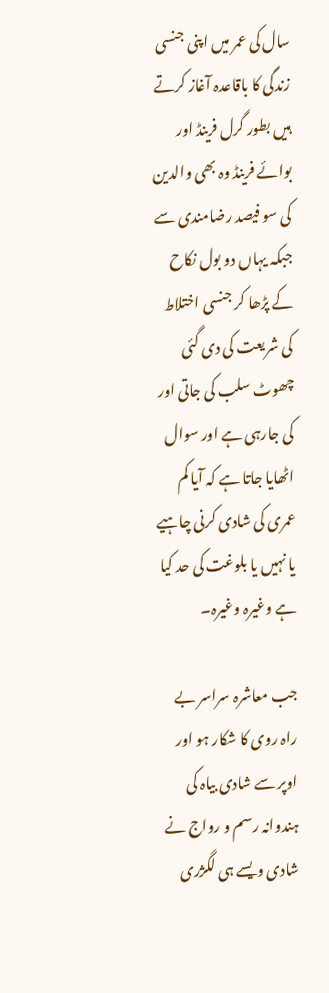سال کی عمر میں اپنی جنسی زندگی کا باقاعدہ آغاز کرتے ہیں بطور گرل فرینڈ اور بوائے فرینڈ وہ بھی والدین کی سو فیصد رضامندی سے جبکہ یہاں دو بول نکاح کے پڑھا کر جنسی اختلاط کی شریعت کی دی گئی چھوٹ سلب کی جاتی اور کی جارہی ہے اور سوال اٹھایا جاتا ہے کہ آیا کم عمری کی شادی کرنی چاہیے یا نہیں یا بلوغت کی حد کیا ہے وغیرہ وغیرہ۔

جب معاشرہ سراسر بے راہ روی کا شکار ہو اور اوپر سے شادی بیاہ کی ہندوانہ رسم و رواج نے شادی ویسے ہی لگژری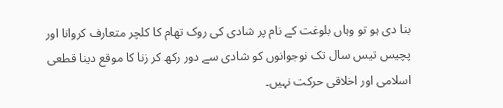بنا دی ہو تو وہاں بلوغت کے نام پر شادی کی روک تھام کا کلچر متعارف کروانا اور پچیس تیس سال تک نوجوانوں کو شادی سے دور رکھ کر زنا کا موقع دینا قطعی اسلامی اور اخلاقی حرکت نہیں۔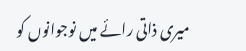میری ذاتی رائے میں نوجوانوں کو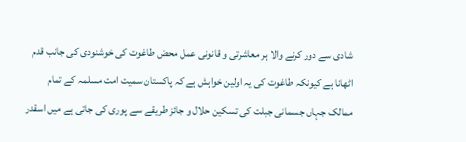شادی سے دور کرنے والا ہر معاشرتی و قانونی عمل محض طاغوت کی خوشنودی کی جانب قدم اٹھانا ہے کیونکہ طاغوت کی یہ اولین خواہش ہے کہ پاکستان سمیت امت مسلمہ کے تمام ممالک جہاں جسمانی جبلت کی تسکین حلال و جائز طریقے سے پوری کی جاتی ہے میں اسقدر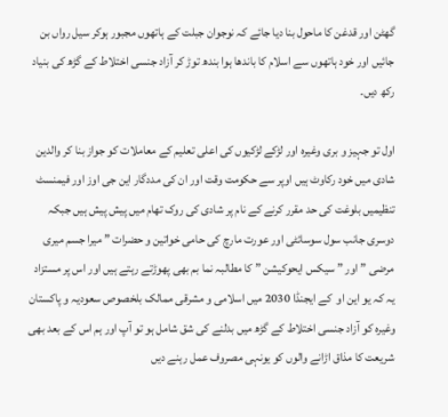گھٹن اور قدغن کا ماحول بنا دیا جائے کہ نوجوان جبلت کے ہاتھوں مجبور ہوکر سیل رواں بن جائیں اور خود ہاتھوں سے اسلام کا باندھا ہوا بندھ توڑ کر آزاد جنسی اختلاط کے گڑھ کی بنیاد رکھ دیں۔

اول تو جہیز و بری وغیرہ اور لڑکے لڑکیوں کی اعلی تعلیم کے معاملات کو جواز بنا کر والدین شادی میں خود رکاوٹ ہیں اوپر سے حکومت وقت اور ان کی مددگار این جی اوز اور فیمنسٹ تنظیمیں بلوغت کی حد مقرر کرنے کے نام پر شادی کی روک تھام میں پیش پیش ہیں جبکہ دوسری جانب سول سوسائٹی اور عورت مارچ کی حامی خواتین و حضرات ” میرا جسم میری مرضی ” اور ” سیکس ایحوکیشن ” کا مطالبہ نما بم بھی پھوڑتے رہتے ہیں اور اس پر مستزاد یہ کہ یو این او  کے ایجنڈا 2030 میں اسلامی و مشرقی ممالک بلخصوص سعودیہ و پاکستان وغیرہ کو آزاد جنسی اختلاط کے گڑھ میں بدلنے کی شق شامل ہو تو آپ اور ہم اس کے بعد بھی شریعت کا مذاق اڑانے والوں کو یونہی مصروف عمل رہنے دیں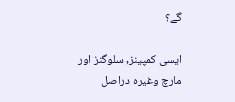گے؟

ایسی کمپینز, سلوگنز اور مارچ وغیرہ دراصل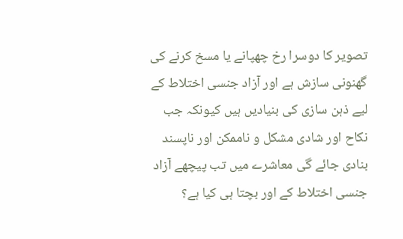تصویر کا دوسرا رخ چھپانے یا مسخ کرنے کی گھنونی سازش ہے اور آزاد جنسی اختلاط کے لیے ذہن سازی کی بنیادیں ہیں کیونکہ جب نکاح اور شادی مشکل و ناممکن اور ناپسند بنادی جائے گی معاشرے میں تب پیچھے آزاد جنسی اختلاط کے اور بچتا ہی کیا ہے؟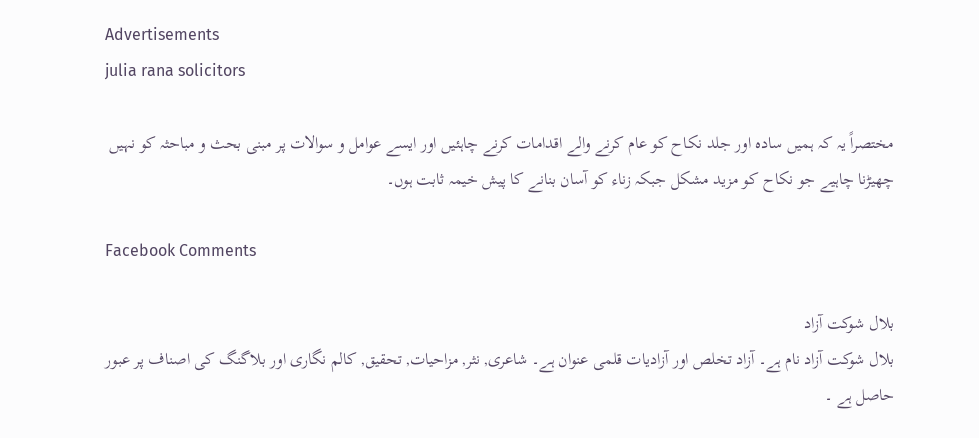Advertisements
julia rana solicitors

مختصراً یہ کہ ہمیں سادہ اور جلد نکاح کو عام کرنے والے اقدامات کرنے چاہئیں اور ایسے عوامل و سوالات پر مبنی بحث و مباحثہ کو نہیں چھیڑنا چاہیے جو نکاح کو مزید مشکل جبکہ زناء کو آسان بنانے کا پیش خیمہ ثابت ہوں۔

Facebook Comments

بلال شوکت آزاد
بلال شوکت آزاد نام ہے۔ آزاد تخلص اور آزادیات قلمی عنوان ہے۔ شاعری, نثر, مزاحیات, تحقیق, کالم نگاری اور بلاگنگ کی اصناف پر عبور حاصل ہے ۔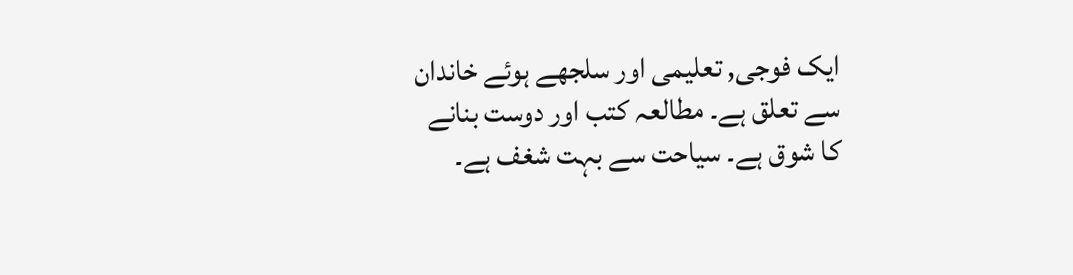ایک فوجی, تعلیمی اور سلجھے ہوئے خاندان سے تعلق ہے۔ مطالعہ کتب اور دوست بنانے کا شوق ہے۔ سیاحت سے بہت شغف ہے۔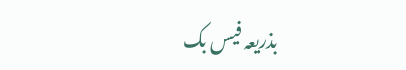بذریعہ فیس بک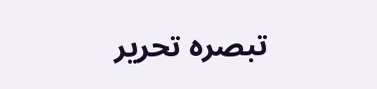تبصرہ تحریر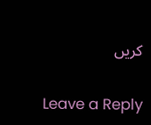کریں

Leave a Reply